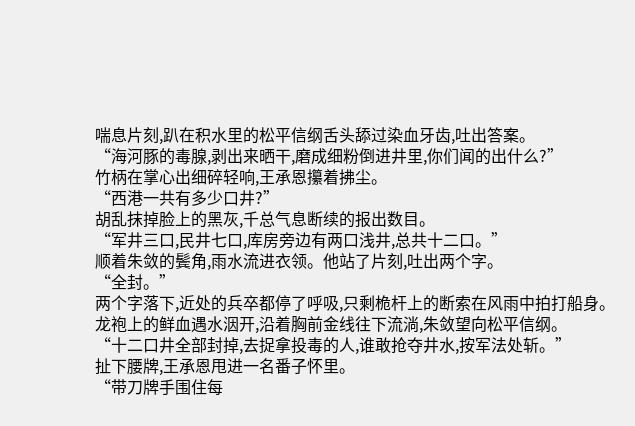喘息片刻,趴在积水里的松平信纲舌头舔过染血牙齿,吐出答案。
“海河豚的毒腺,剥出来晒干,磨成细粉倒进井里,你们闻的出什么?”
竹柄在掌心出细碎轻响,王承恩攥着拂尘。
“西港一共有多少口井?”
胡乱抹掉脸上的黑灰,千总气息断续的报出数目。
“军井三口,民井七口,库房旁边有两口浅井,总共十二口。”
顺着朱敛的鬓角,雨水流进衣领。他站了片刻,吐出两个字。
“全封。”
两个字落下,近处的兵卒都停了呼吸,只剩桅杆上的断索在风雨中拍打船身。
龙袍上的鲜血遇水洇开,沿着胸前金线往下流淌,朱敛望向松平信纲。
“十二口井全部封掉,去捉拿投毒的人,谁敢抢夺井水,按军法处斩。”
扯下腰牌,王承恩甩进一名番子怀里。
“带刀牌手围住每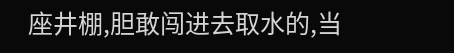座井棚,胆敢闯进去取水的,当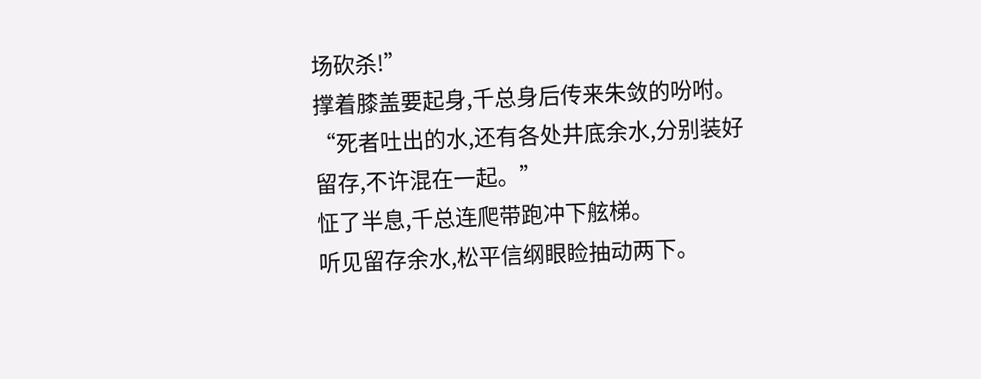场砍杀!”
撑着膝盖要起身,千总身后传来朱敛的吩咐。
“死者吐出的水,还有各处井底余水,分别装好留存,不许混在一起。”
怔了半息,千总连爬带跑冲下舷梯。
听见留存余水,松平信纲眼睑抽动两下。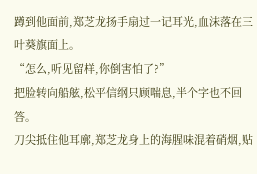蹲到他面前,郑芝龙扬手扇过一记耳光,血沫落在三叶葵旗面上。
“怎么,听见留样,你倒害怕了?”
把脸转向船舷,松平信纲只顾喘息,半个字也不回答。
刀尖抵住他耳廓,郑芝龙身上的海腥味混着硝烟,贴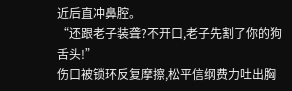近后直冲鼻腔。
“还跟老子装聋?不开口,老子先割了你的狗舌头!”
伤口被锁环反复摩擦,松平信纲费力吐出胸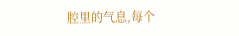腔里的气息,每个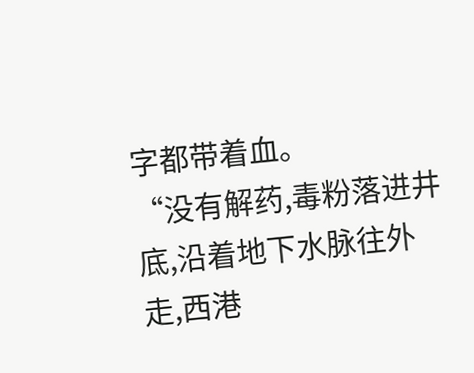字都带着血。
“没有解药,毒粉落进井底,沿着地下水脉往外走,西港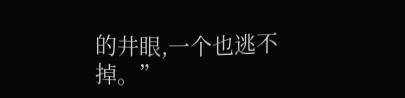的井眼,一个也逃不掉。”